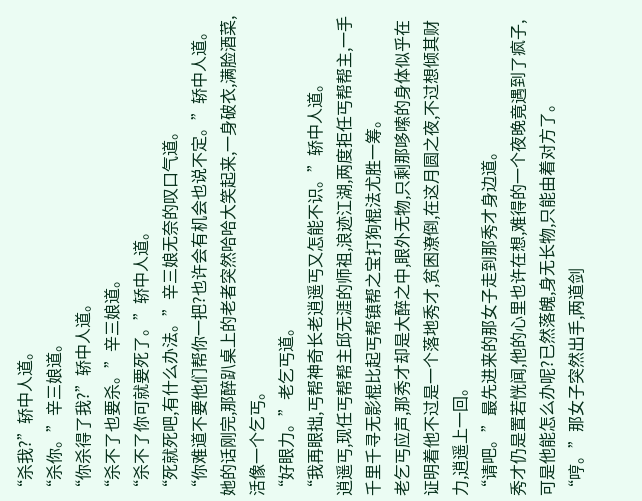“杀我?”轿中人道。
“杀你。”辛三娘道。
“你杀得了我?”轿中人道。
“杀不了也要杀。”辛三娘道。
“杀不了你可就要死了。”轿中人道。
“死就死吧,有什么办法。”辛三娘无奈的叹口气道。
“你难道不要他们帮你一把?也许会有机会也说不定。”轿中人道。
她的话刚完,那醉趴桌上的老者突然哈哈大笑起来,一身破衣,满脸酒菜,活像一个乞丐。
“好眼力。”老乞丐道。
“我再眼拙,丐帮神奇长老逍遥丐又怎能不识。”轿中人道。
逍遥丐,现任丐帮帮主邱无涯的师祖,浪迹江湖,两度拒任丐帮帮主,一手千里千寻无影棍比起丐帮镇帮之宝打狗棍法尤胜一筹。
老乞丐应声,那秀才却是大醉之中,眼外无物,只剩那哆嗦的身体似乎在证明着他不过是一个落地秀才,贫困潦倒,在这月圆之夜,不过想倾其财力,逍遥上一回。
“请吧。”最先进来的那女子走到那秀才身边道。
秀才仍是置若恍闻,他的心里也许在想,难得的一个夜晚竟遇到了疯子,可是他能怎么办呢?已然落魄,身无长物,只能由着对方了。
“哼。”那女子突然出手,两道剑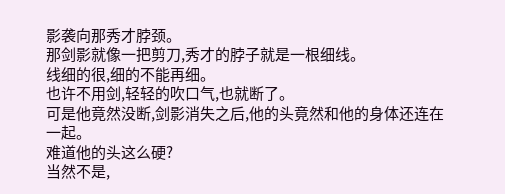影袭向那秀才脖颈。
那剑影就像一把剪刀,秀才的脖子就是一根细线。
线细的很,细的不能再细。
也许不用剑,轻轻的吹口气,也就断了。
可是他竟然没断,剑影消失之后,他的头竟然和他的身体还连在一起。
难道他的头这么硬?
当然不是,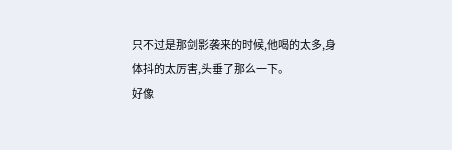只不过是那剑影袭来的时候,他喝的太多,身体抖的太厉害,头垂了那么一下。
好像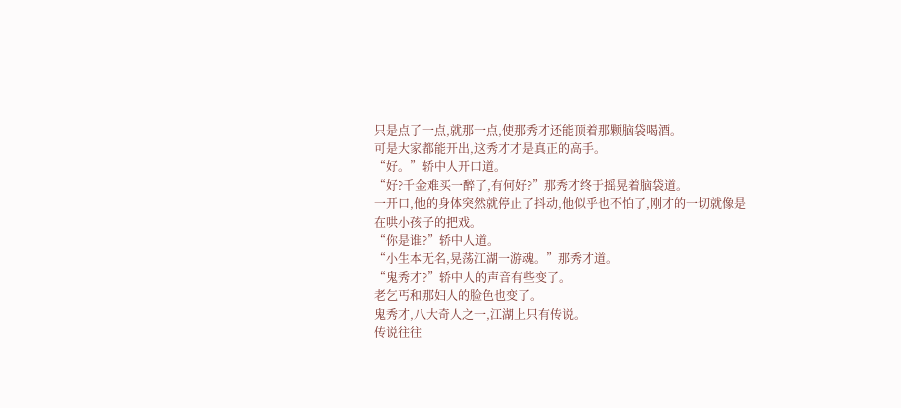只是点了一点,就那一点,使那秀才还能顶着那颗脑袋喝酒。
可是大家都能开出,这秀才才是真正的高手。
“好。”轿中人开口道。
“好?千金难买一醉了,有何好?”那秀才终于摇晃着脑袋道。
一开口,他的身体突然就停止了抖动,他似乎也不怕了,刚才的一切就像是在哄小孩子的把戏。
“你是谁?”轿中人道。
“小生本无名,晃荡江湖一游魂。”那秀才道。
“鬼秀才?”轿中人的声音有些变了。
老乞丐和那妇人的脸色也变了。
鬼秀才,八大奇人之一,江湖上只有传说。
传说往往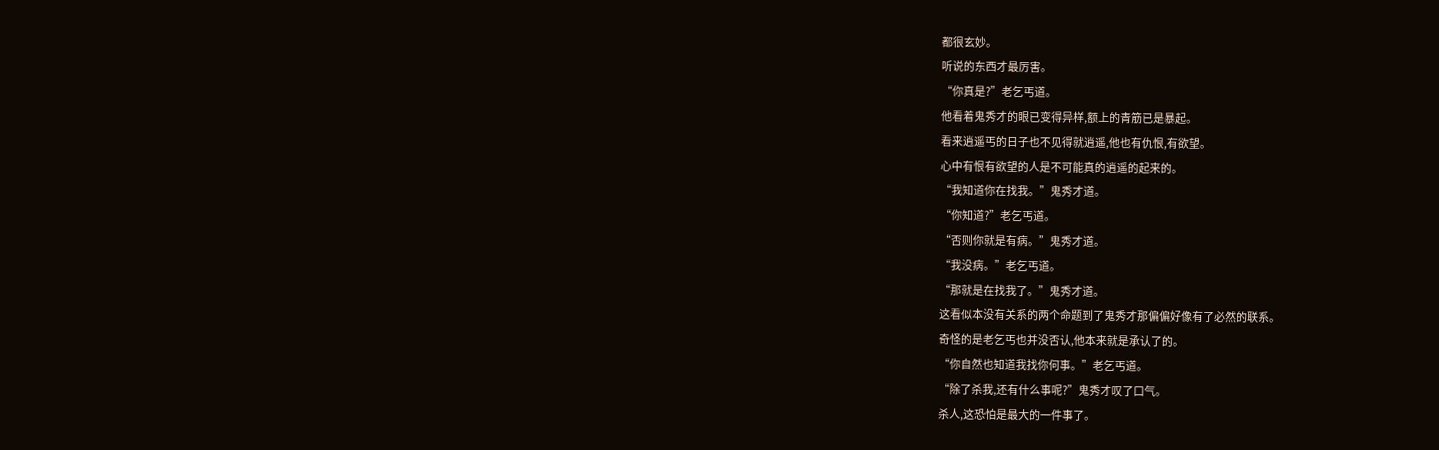都很玄妙。
听说的东西才最厉害。
“你真是?”老乞丐道。
他看着鬼秀才的眼已变得异样,额上的青筋已是暴起。
看来逍遥丐的日子也不见得就逍遥,他也有仇恨,有欲望。
心中有恨有欲望的人是不可能真的逍遥的起来的。
“我知道你在找我。”鬼秀才道。
“你知道?”老乞丐道。
“否则你就是有病。”鬼秀才道。
“我没病。”老乞丐道。
“那就是在找我了。”鬼秀才道。
这看似本没有关系的两个命题到了鬼秀才那偏偏好像有了必然的联系。
奇怪的是老乞丐也并没否认,他本来就是承认了的。
“你自然也知道我找你何事。”老乞丐道。
“除了杀我,还有什么事呢?”鬼秀才叹了口气。
杀人,这恐怕是最大的一件事了。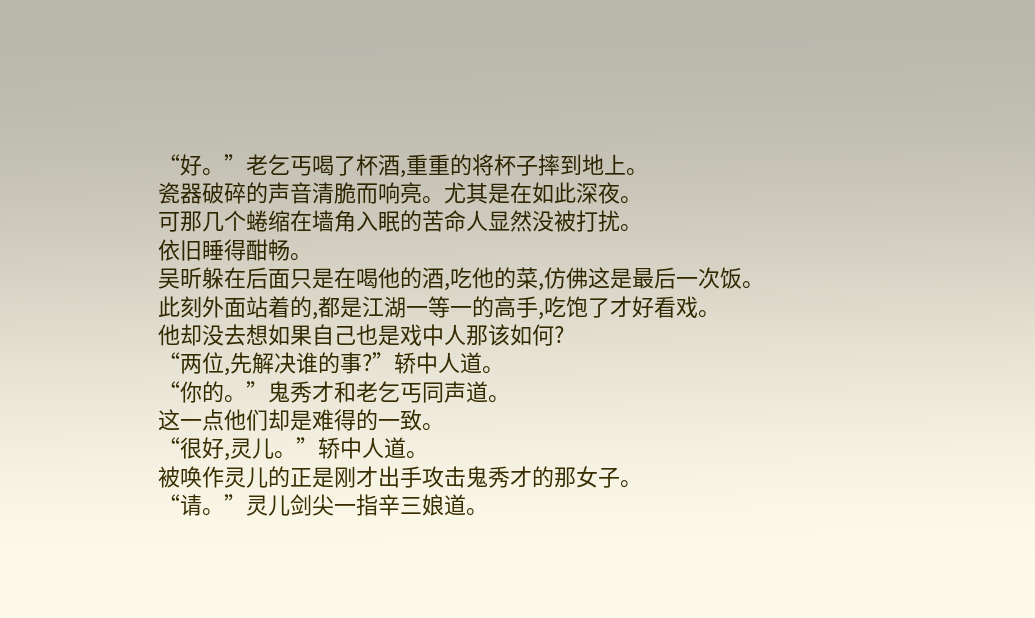“好。”老乞丐喝了杯酒,重重的将杯子摔到地上。
瓷器破碎的声音清脆而响亮。尤其是在如此深夜。
可那几个蜷缩在墙角入眠的苦命人显然没被打扰。
依旧睡得酣畅。
吴昕躲在后面只是在喝他的酒,吃他的菜,仿佛这是最后一次饭。
此刻外面站着的,都是江湖一等一的高手,吃饱了才好看戏。
他却没去想如果自己也是戏中人那该如何?
“两位,先解决谁的事?”轿中人道。
“你的。”鬼秀才和老乞丐同声道。
这一点他们却是难得的一致。
“很好,灵儿。”轿中人道。
被唤作灵儿的正是刚才出手攻击鬼秀才的那女子。
“请。”灵儿剑尖一指辛三娘道。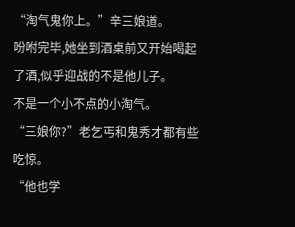“淘气鬼你上。”辛三娘道。
吩咐完毕,她坐到酒桌前又开始喝起了酒,似乎迎战的不是他儿子。
不是一个小不点的小淘气。
“三娘你?”老乞丐和鬼秀才都有些吃惊。
“他也学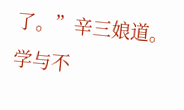了。”辛三娘道。
学与不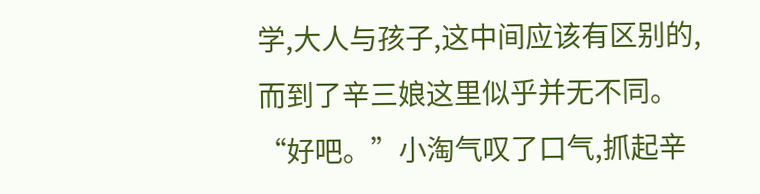学,大人与孩子,这中间应该有区别的,而到了辛三娘这里似乎并无不同。
“好吧。”小淘气叹了口气,抓起辛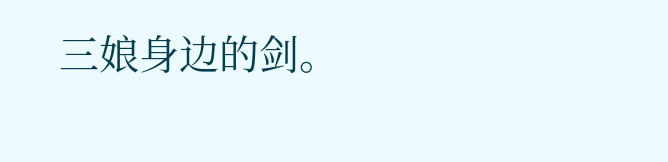三娘身边的剑。